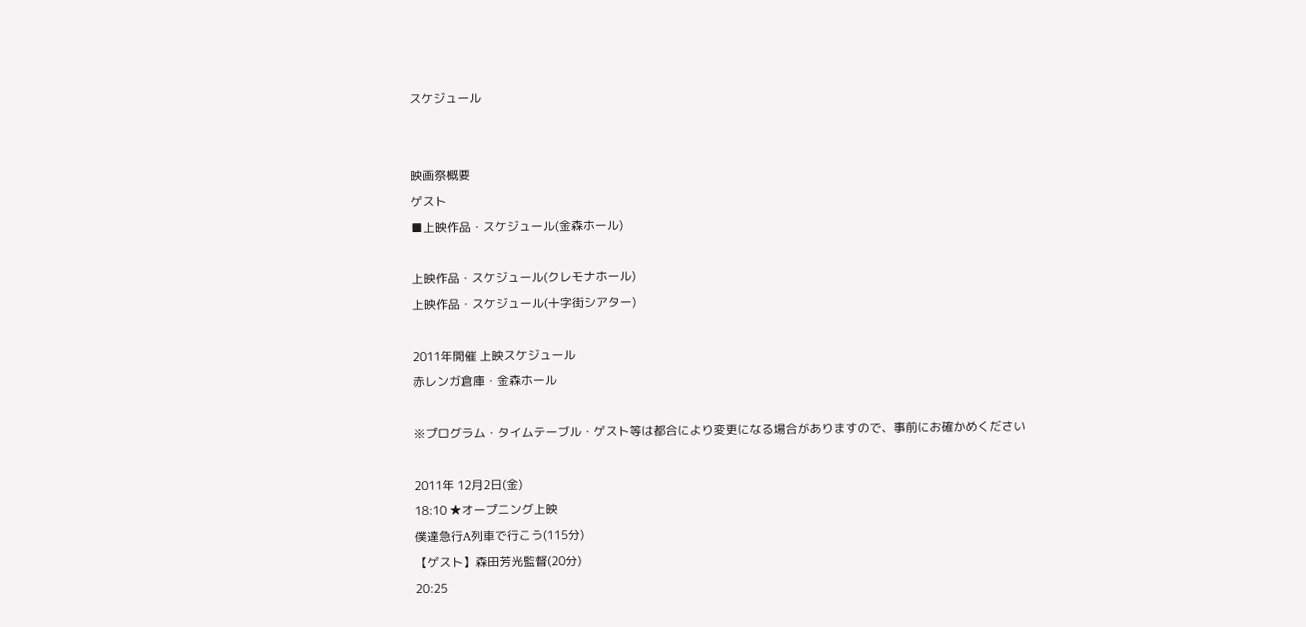スケジュール


映画祭概要
ゲスト
■上映作品・スケジュール(金森ホール)

上映作品・スケジュール(クレモナホール)
上映作品・スケジュール(十字街シアター)

2011年開催 上映スケジュール
赤レンガ倉庫・金森ホール

※プログラム・タイムテーブル・ゲスト等は都合により変更になる場合がありますので、事前にお確かめください

2011年 12月2日(金)
18:10 ★オープニング上映
僕達急行A列車で行こう(115分)
【ゲスト】森田芳光監督(20分)
20:25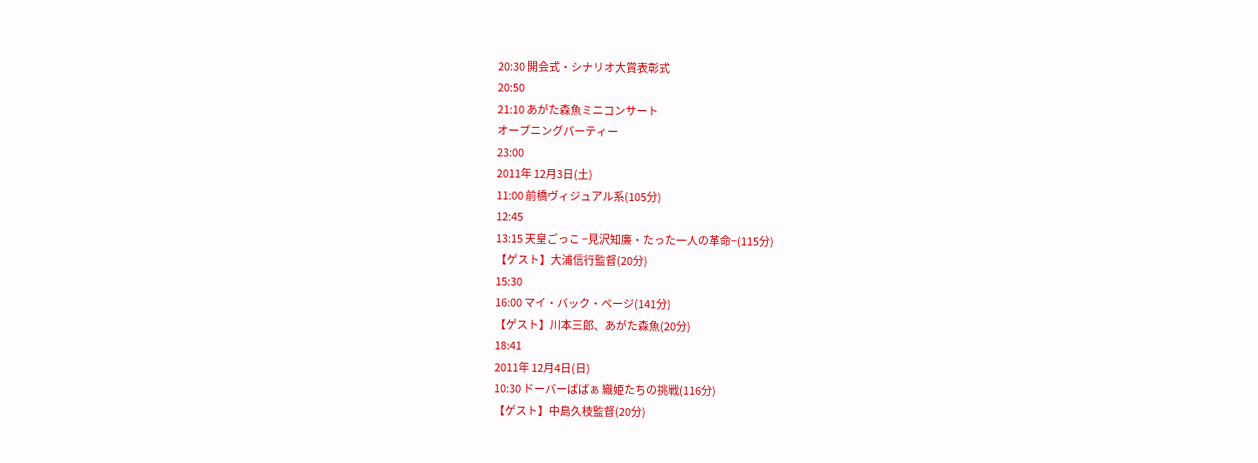20:30 開会式・シナリオ大賞表彰式
20:50
21:10 あがた森魚ミニコンサート
オープニングパーティー
23:00
2011年 12月3日(土)
11:00 前橋ヴィジュアル系(105分)
12:45
13:15 天皇ごっこ −見沢知廉・たった一人の革命−(115分)
【ゲスト】大浦信行監督(20分)
15:30
16:00 マイ・バック・ページ(141分)
【ゲスト】川本三郎、あがた森魚(20分)
18:41
2011年 12月4日(日)
10:30 ドーバーばばぁ 織姫たちの挑戦(116分)
【ゲスト】中島久枝監督(20分)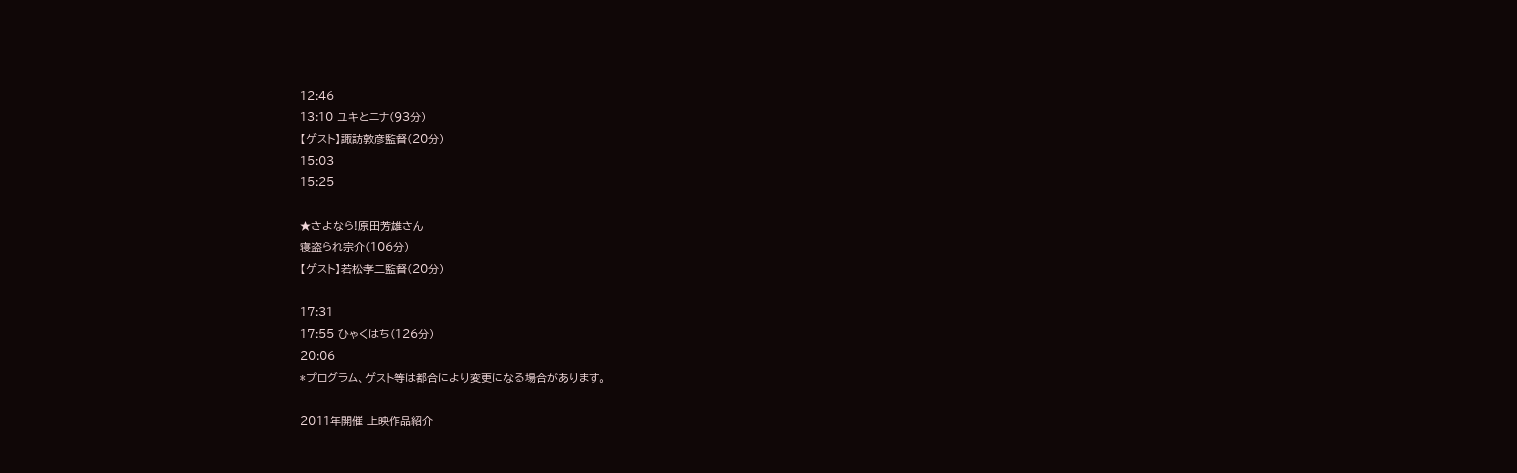12:46
13:10 ユキとニナ(93分)
【ゲスト】諏訪敦彦監督(20分)
15:03
15:25

★さよなら!原田芳雄さん
寝盗られ宗介(106分)
【ゲスト】若松孝二監督(20分)

17:31
17:55 ひゃくはち(126分)
20:06
*プログラム、ゲスト等は都合により変更になる場合があります。

2011年開催 上映作品紹介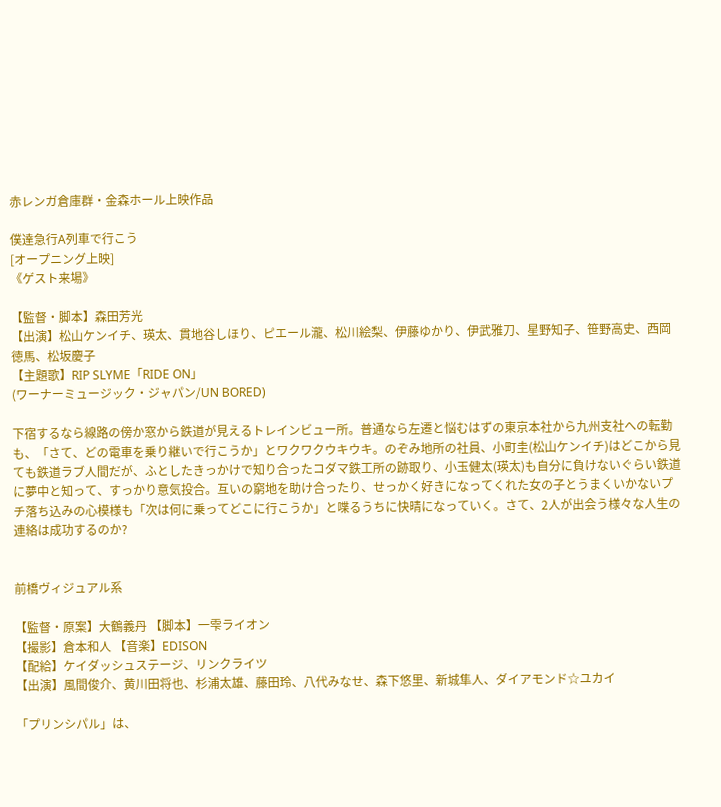赤レンガ倉庫群・金森ホール上映作品

僕達急行A列車で行こう
[オープニング上映]
《ゲスト来場》

【監督・脚本】森田芳光
【出演】松山ケンイチ、瑛太、貫地谷しほり、ピエール瀧、松川絵梨、伊藤ゆかり、伊武雅刀、星野知子、笹野高史、西岡徳馬、松坂慶子
【主題歌】RIP SLYME「RIDE ON」
(ワーナーミュージック・ジャパン/UN BORED)

下宿するなら線路の傍か窓から鉄道が見えるトレインビュー所。普通なら左遷と悩むはずの東京本社から九州支社への転勤も、「さて、どの電車を乗り継いで行こうか」とワクワクウキウキ。のぞみ地所の社員、小町圭(松山ケンイチ)はどこから見ても鉄道ラブ人間だが、ふとしたきっかけで知り合ったコダマ鉄工所の跡取り、小玉健太(瑛太)も自分に負けないぐらい鉄道に夢中と知って、すっかり意気投合。互いの窮地を助け合ったり、せっかく好きになってくれた女の子とうまくいかないプチ落ち込みの心模様も「次は何に乗ってどこに行こうか」と喋るうちに快晴になっていく。さて、2人が出会う様々な人生の連絡は成功するのか?


前橋ヴィジュアル系

【監督・原案】大鶴義丹 【脚本】一雫ライオン
【撮影】倉本和人 【音楽】EDISON
【配給】ケイダッシュステージ、リンクライツ
【出演】風間俊介、黄川田将也、杉浦太雄、藤田玲、八代みなせ、森下悠里、新城隼人、ダイアモンド☆ユカイ

「プリンシパル」は、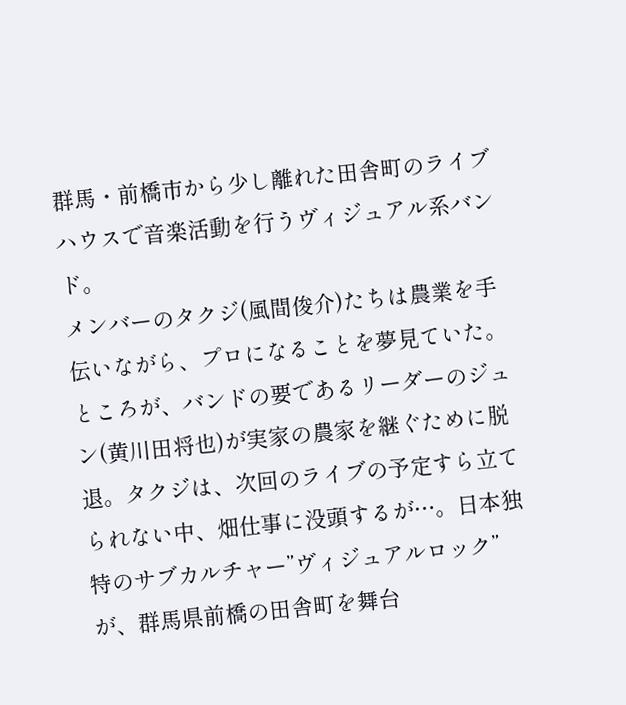群馬・前橋市から少し離れた田舎町のライブハウスで音楽活動を行うヴィジュアル系バンド。
メンバーのタクジ(風間俊介)たちは農業を手伝いながら、プロになることを夢見ていた。ところが、バンドの要であるリーダーのジュン(黄川田将也)が実家の農家を継ぐために脱退。タクジは、次回のライブの予定すら立てられない中、畑仕事に没頭するが…。日本独特のサブカルチャー”ヴィジュアルロック”が、群馬県前橋の田舎町を舞台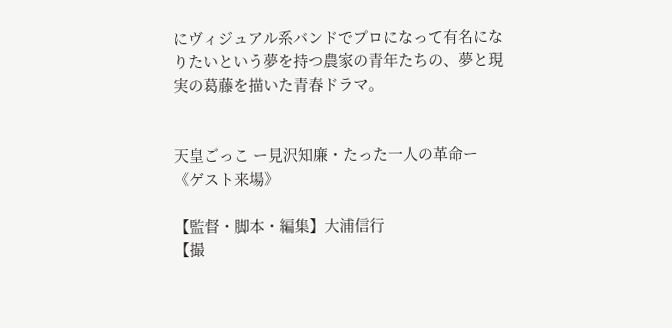にヴィジュアル系バンドでプロになって有名になりたいという夢を持つ農家の青年たちの、夢と現実の葛藤を描いた青春ドラマ。


天皇ごっこ ー見沢知廉・たった一人の革命ー
《ゲスト来場》

【監督・脚本・編集】大浦信行
【撮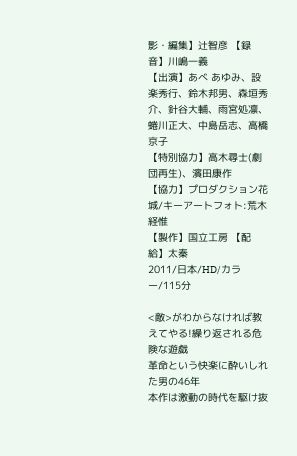影・編集】辻智彦 【録音】川嶋一義
【出演】あべ あゆみ、設楽秀行、鈴木邦男、森垣秀介、針谷大輔、雨宮処凛、蜷川正大、中島岳志、高橋京子
【特別協力】高木尋士(劇団再生)、濱田康作
【協力】プロダクション花城/キーアートフォト:荒木経惟
【製作】国立工房 【配給】太秦
2011/日本/HD/カラー/115分

<敵>がわからなければ教えてやる!繰り返される危険な遊戯
革命という快楽に酔いしれた男の46年
本作は激動の時代を駆け抜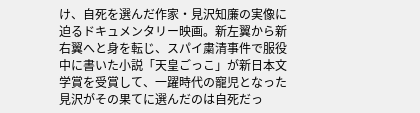け、自死を選んだ作家・見沢知廉の実像に迫るドキュメンタリー映画。新左翼から新右翼へと身を転じ、スパイ粛清事件で服役中に書いた小説「天皇ごっこ」が新日本文学賞を受賞して、一躍時代の寵児となった見沢がその果てに選んだのは自死だっ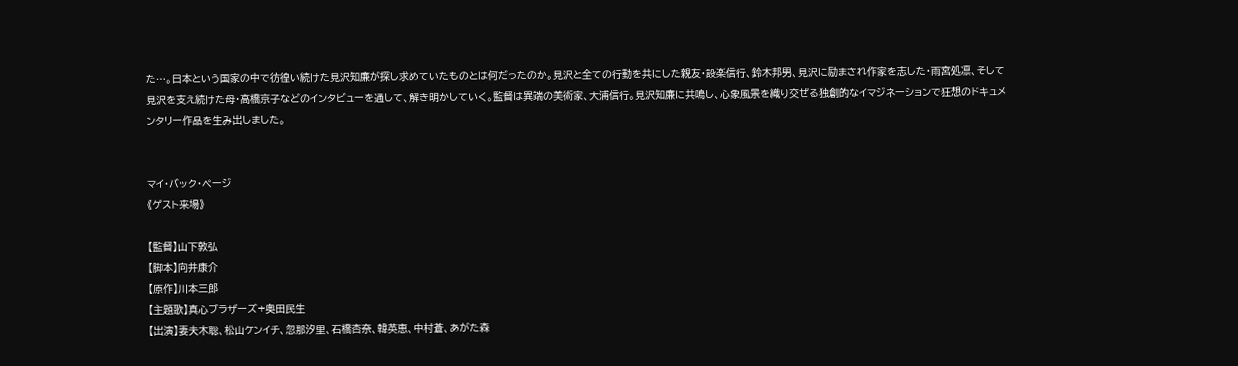た…。日本という国家の中で彷徨い続けた見沢知廉が探し求めていたものとは何だったのか。見沢と全ての行動を共にした親友・設楽信行、鈴木邦男、見沢に励まされ作家を志した・雨宮処凛、そして見沢を支え続けた母・高橋京子などのインタビューを通して、解き明かしていく。監督は異端の美術家、大浦信行。見沢知廉に共鳴し、心象風景を織り交ぜる独創的なイマジネーションで狂想のドキュメンタリー作品を生み出しました。


マイ・バック・ページ
《ゲスト来場》

【監督】山下敦弘
【脚本】向井康介
【原作】川本三郎
【主題歌】真心ブラザーズ+奥田民生
【出演】妻夫木聡、松山ケンイチ、忽那汐里、石橋杏奈、韓英恵、中村蒼、あがた森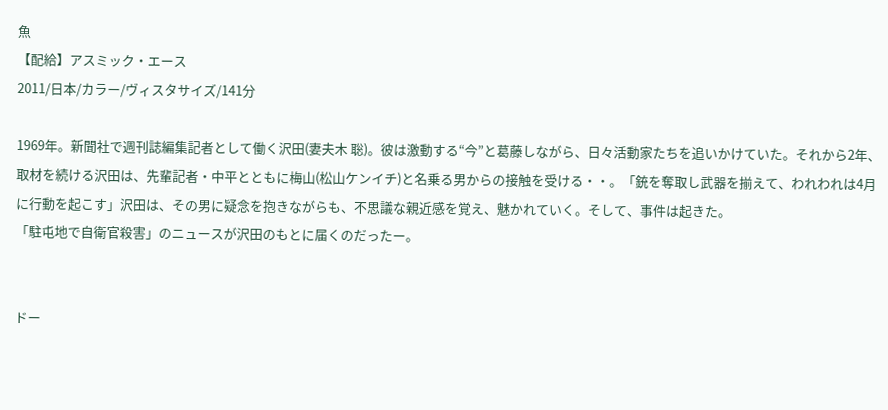魚
【配給】アスミック・エース
2011/日本/カラー/ヴィスタサイズ/141分

1969年。新聞社で週刊誌編集記者として働く沢田(妻夫木 聡)。彼は激動する“今”と葛藤しながら、日々活動家たちを追いかけていた。それから2年、取材を続ける沢田は、先輩記者・中平とともに梅山(松山ケンイチ)と名乗る男からの接触を受ける・・。「銃を奪取し武器を揃えて、われわれは4月に行動を起こす」沢田は、その男に疑念を抱きながらも、不思議な親近感を覚え、魅かれていく。そして、事件は起きた。
「駐屯地で自衛官殺害」のニュースが沢田のもとに届くのだったー。


ドー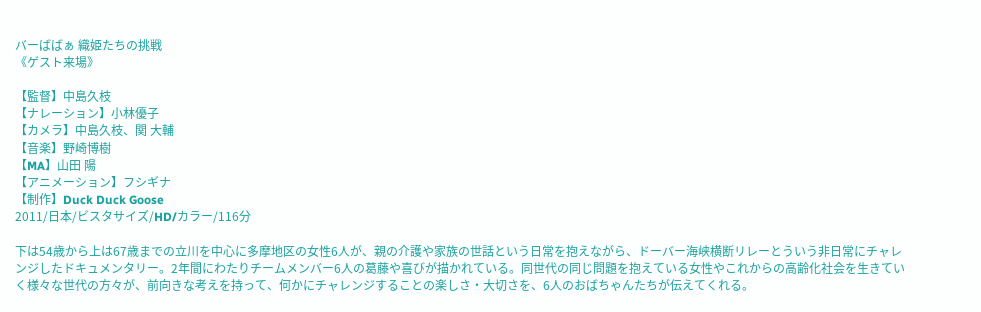バーばばぁ 織姫たちの挑戦
《ゲスト来場》

【監督】中島久枝
【ナレーション】小林優子
【カメラ】中島久枝、関 大輔
【音楽】野崎博樹
【MA】山田 陽
【アニメーション】フシギナ
【制作】Duck Duck Goose
2011/日本/ビスタサイズ/HD/カラー/116分

下は54歳から上は67歳までの立川を中心に多摩地区の女性6人が、親の介護や家族の世話という日常を抱えながら、ドーバー海峡横断リレーとういう非日常にチャレンジしたドキュメンタリー。2年間にわたりチームメンバー6人の葛藤や喜びが描かれている。同世代の同じ問題を抱えている女性やこれからの高齢化社会を生きていく様々な世代の方々が、前向きな考えを持って、何かにチャレンジすることの楽しさ・大切さを、6人のおばちゃんたちが伝えてくれる。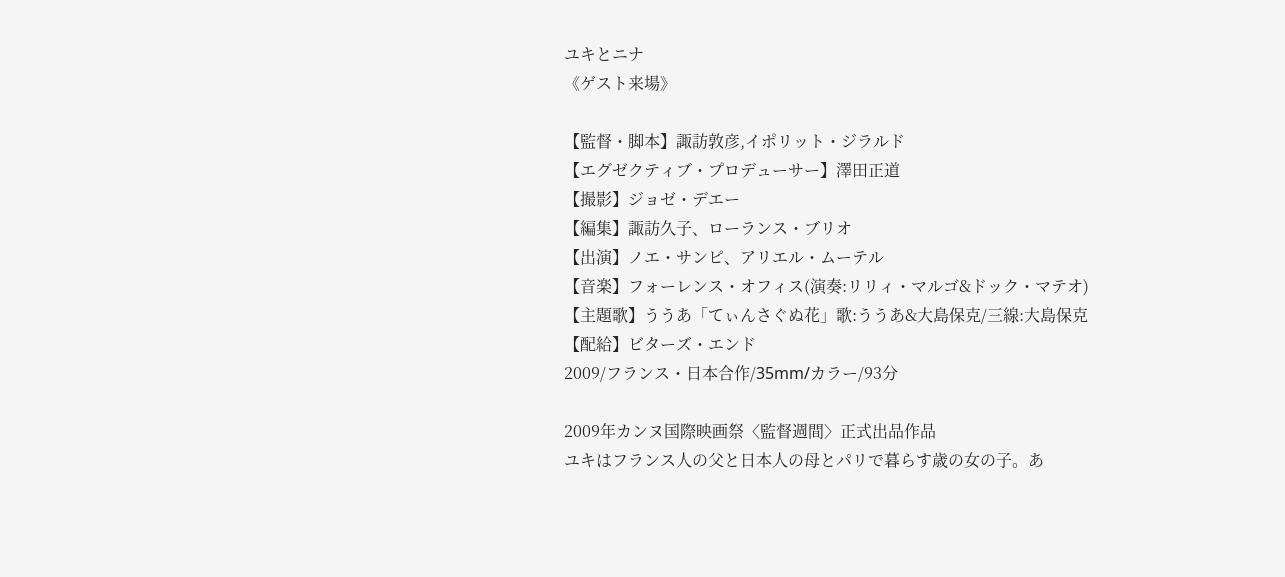ユキとニナ
《ゲスト来場》

【監督・脚本】諏訪敦彦,イポリット・ジラルド
【エグゼクティブ・プロデューサー】澤田正道
【撮影】ジョゼ・デエー
【編集】諏訪久子、ローランス・ブリオ
【出演】ノエ・サンピ、アリエル・ムーテル
【音楽】フォーレンス・オフィス(演奏:リリィ・マルゴ&ドック・マテオ)
【主題歌】ううあ「てぃんさぐぬ花」歌:ううあ&大島保克/三線:大島保克
【配給】ビターズ・エンド
2009/フランス・日本合作/35mm/カラー/93分

2009年カンヌ国際映画祭〈監督週間〉正式出品作品
ユキはフランス人の父と日本人の母とパリで暮らす歳の女の子。あ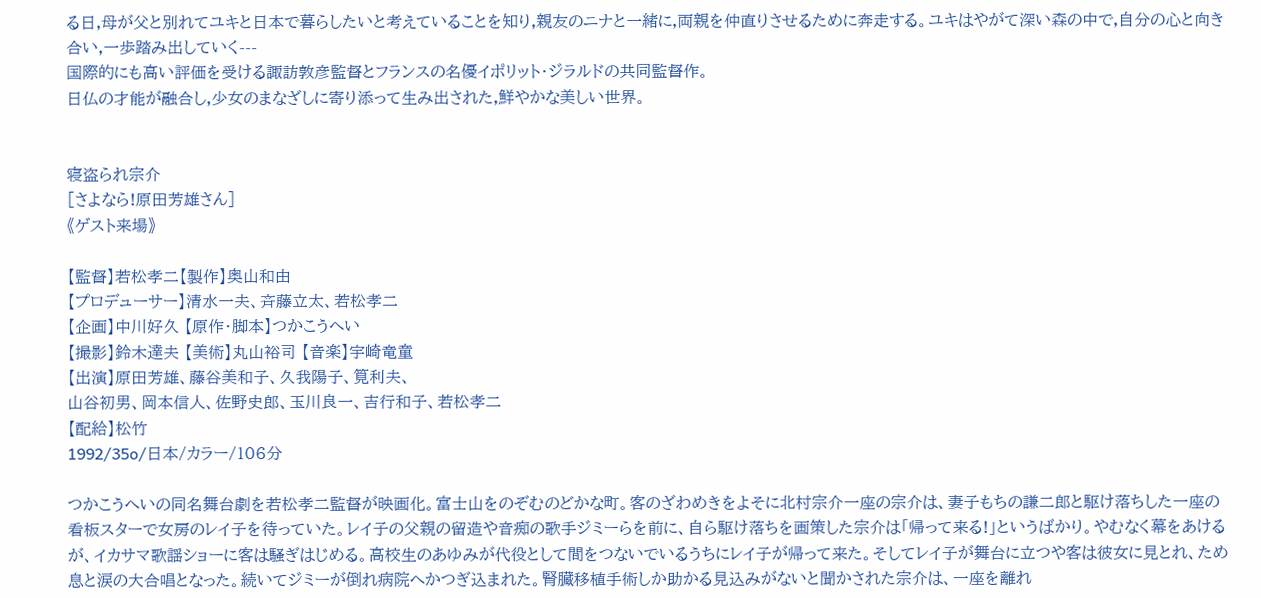る日,母が父と別れてユキと日本で暮らしたいと考えていることを知り,親友のニナと一緒に,両親を仲直りさせるために奔走する。ユキはやがて深い森の中で,自分の心と向き合い,一歩踏み出していく---
国際的にも高い評価を受ける諏訪敦彦監督とフランスの名優イポリット・ジラルドの共同監督作。
日仏の才能が融合し,少女のまなざしに寄り添って生み出された,鮮やかな美しい世界。


寝盗られ宗介
[さよなら!原田芳雄さん]
《ゲスト来場》

【監督】若松孝二【製作】奥山和由
【プロデューサー】清水一夫、斉藤立太、若松孝二
【企画】中川好久 【原作・脚本】つかこうへい
【撮影】鈴木達夫 【美術】丸山裕司 【音楽】宇崎竜童
【出演】原田芳雄、藤谷美和子、久我陽子、筧利夫、
山谷初男、岡本信人、佐野史郎、玉川良一、吉行和子、若松孝二
【配給】松竹
1992/35o/日本/カラー/106分

つかこうへいの同名舞台劇を若松孝二監督が映画化。富士山をのぞむのどかな町。客のざわめきをよそに北村宗介一座の宗介は、妻子もちの謙二郎と駆け落ちした一座の看板スターで女房のレイ子を待っていた。レイ子の父親の留造や音痴の歌手ジミーらを前に、自ら駆け落ちを画策した宗介は「帰って来る!」というばかり。やむなく幕をあけるが、イカサマ歌謡ショーに客は騒ぎはじめる。高校生のあゆみが代役として間をつないでいるうちにレイ子が帰って来た。そしてレイ子が舞台に立つや客は彼女に見とれ、ため息と涙の大合唱となった。続いてジミーが倒れ病院へかつぎ込まれた。腎臓移植手術しか助かる見込みがないと聞かされた宗介は、一座を離れ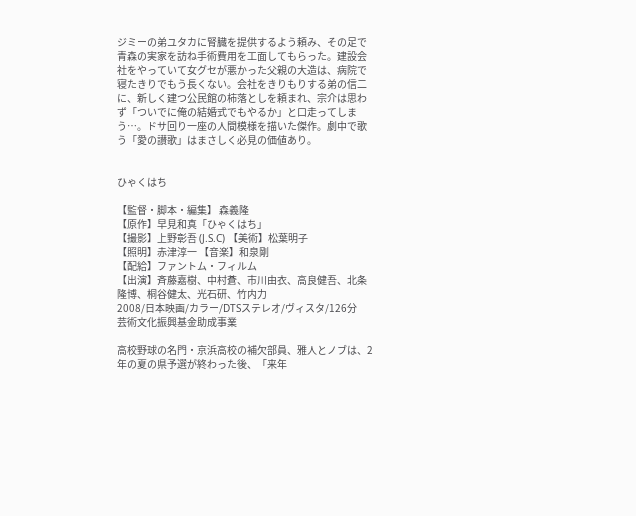ジミーの弟ユタカに腎臓を提供するよう頼み、その足で青森の実家を訪ね手術費用を工面してもらった。建設会社をやっていて女グセが悪かった父親の大造は、病院で寝たきりでもう長くない。会社をきりもりする弟の信二に、新しく建つ公民館の柿落としを頼まれ、宗介は思わず「ついでに俺の結婚式でもやるか」と口走ってしまう…。ドサ回り一座の人間模様を描いた傑作。劇中で歌う「愛の讃歌」はまさしく必見の価値あり。


ひゃくはち

【監督・脚本・編集】 森義隆
【原作】早見和真「ひゃくはち」
【撮影】上野彰吾 (J.S.C) 【美術】松葉明子
【照明】赤津淳一 【音楽】和泉剛
【配給】ファントム・フィルム
【出演】斉藤嘉樹、中村蒼、市川由衣、高良健吾、北条隆博、桐谷健太、光石研、竹内力
2008/日本映画/カラー/DTSステレオ/ヴィスタ/126分
芸術文化振興基金助成事業

高校野球の名門・京浜高校の補欠部員、雅人とノブは、2年の夏の県予選が終わった後、「来年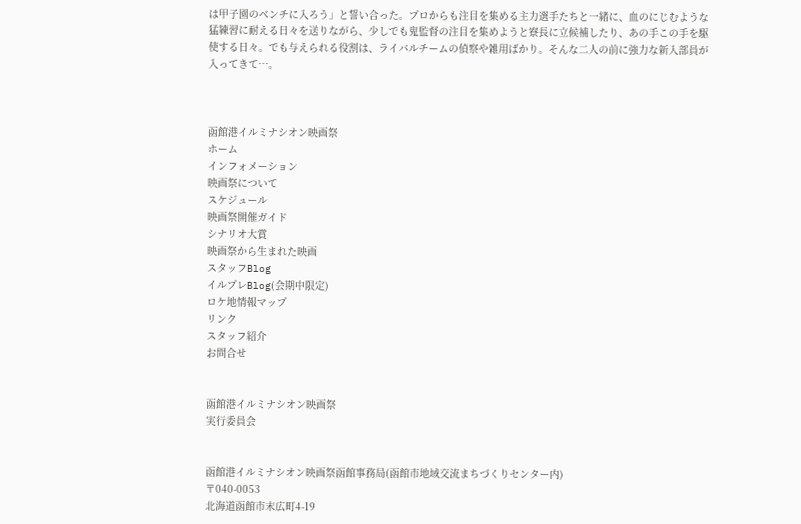は甲子園のベンチに入ろう」と誓い合った。プロからも注目を集める主力選手たちと一緒に、血のにじむような猛練習に耐える日々を送りながら、少しでも鬼監督の注目を集めようと寮長に立候補したり、あの手この手を駆使する日々。でも与えられる役割は、ライバルチームの偵察や雑用ばかり。そんな二人の前に強力な新入部員が入ってきて…。



函館港イルミナシオン映画祭
ホーム
インフォメーション
映画祭について
スケジュール
映画祭開催ガイド
シナリオ大賞
映画祭から生まれた映画
スタッフBlog
イルプレBlog(会期中限定)
ロケ地情報マップ
リンク
スタッフ紹介
お問合せ


函館港イルミナシオン映画祭
実行委員会


函館港イルミナシオン映画祭函館事務局(函館市地域交流まちづくりセンター内)
〒040-0053
北海道函館市末広町4-19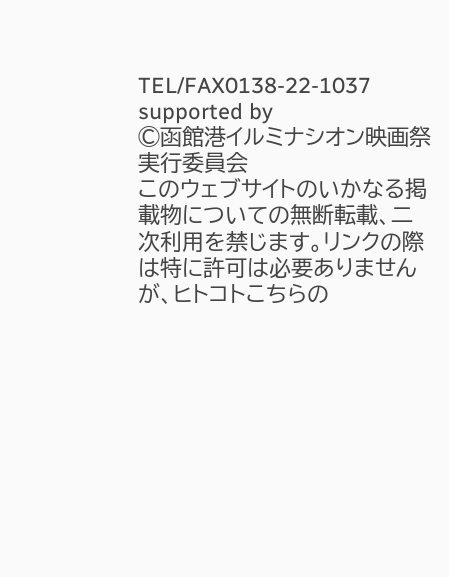TEL/FAX0138-22-1037
supported by
©函館港イルミナシオン映画祭 実行委員会
このウェブサイトのいかなる掲載物についての無断転載、二次利用を禁じます。リンクの際は特に許可は必要ありませんが、ヒトコトこちらの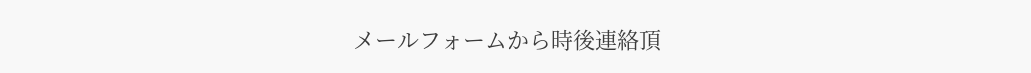メールフォームから時後連絡頂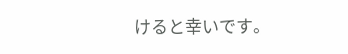けると幸いです。